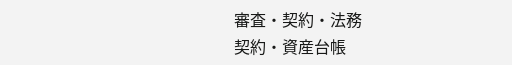審査・契約・法務
契約・資産台帳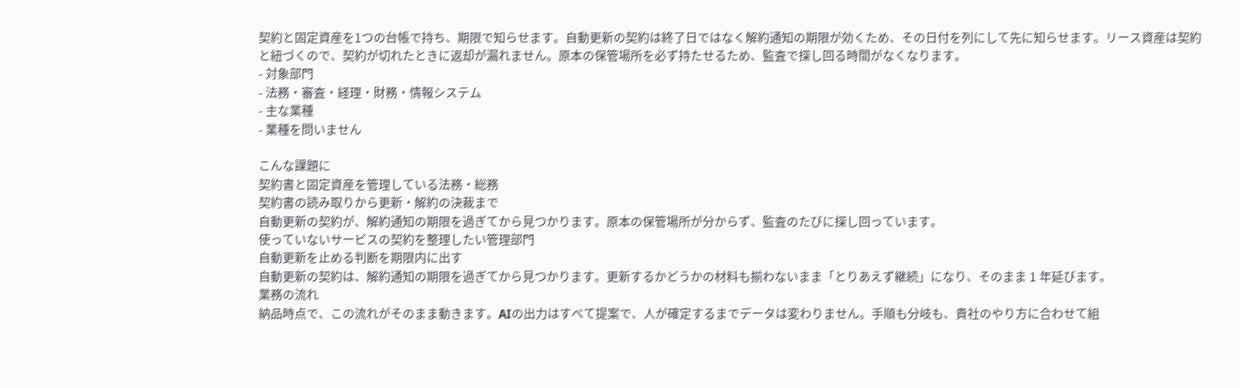契約と固定資産を1つの台帳で持ち、期限で知らせます。自動更新の契約は終了日ではなく解約通知の期限が効くため、その日付を列にして先に知らせます。リース資産は契約と紐づくので、契約が切れたときに返却が漏れません。原本の保管場所を必ず持たせるため、監査で探し回る時間がなくなります。
- 対象部門
- 法務・審査・経理・財務・情報システム
- 主な業種
- 業種を問いません

こんな課題に
契約書と固定資産を管理している法務・総務
契約書の読み取りから更新・解約の決裁まで
自動更新の契約が、解約通知の期限を過ぎてから見つかります。原本の保管場所が分からず、監査のたびに探し回っています。
使っていないサービスの契約を整理したい管理部門
自動更新を止める判断を期限内に出す
自動更新の契約は、解約通知の期限を過ぎてから見つかります。更新するかどうかの材料も揃わないまま「とりあえず継続」になり、そのまま 1 年延びます。
業務の流れ
納品時点で、この流れがそのまま動きます。AIの出力はすべて提案で、人が確定するまでデータは変わりません。手順も分岐も、貴社のやり方に合わせて組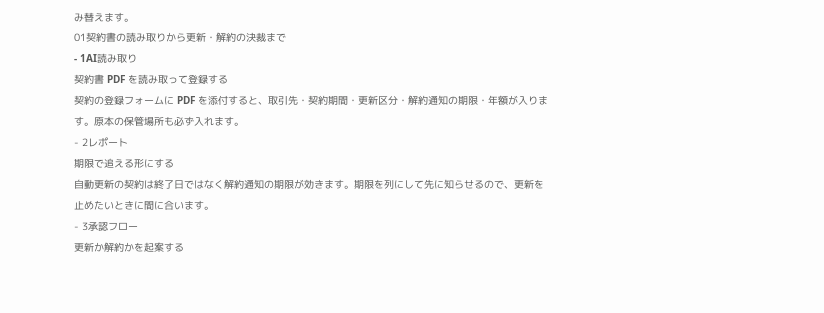み替えます。
01契約書の読み取りから更新・解約の決裁まで
- 1AI読み取り
契約書 PDF を読み取って登録する
契約の登録フォームに PDF を添付すると、取引先・契約期間・更新区分・解約通知の期限・年額が入ります。原本の保管場所も必ず入れます。
- 2レポート
期限で追える形にする
自動更新の契約は終了日ではなく解約通知の期限が効きます。期限を列にして先に知らせるので、更新を止めたいときに間に合います。
- 3承認フロー
更新か解約かを起案する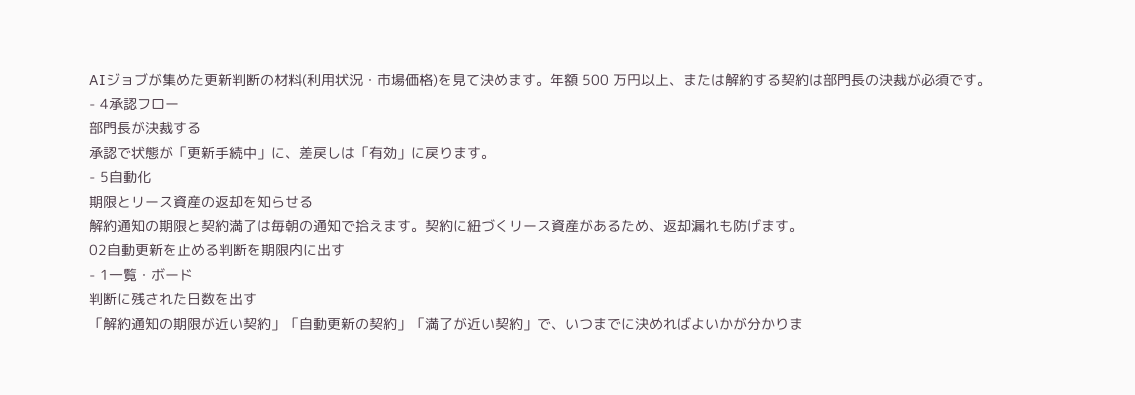AIジョブが集めた更新判断の材料(利用状況・市場価格)を見て決めます。年額 500 万円以上、または解約する契約は部門長の決裁が必須です。
- 4承認フロー
部門長が決裁する
承認で状態が「更新手続中」に、差戻しは「有効」に戻ります。
- 5自動化
期限とリース資産の返却を知らせる
解約通知の期限と契約満了は毎朝の通知で拾えます。契約に紐づくリース資産があるため、返却漏れも防げます。
02自動更新を止める判断を期限内に出す
- 1一覧・ボード
判断に残された日数を出す
「解約通知の期限が近い契約」「自動更新の契約」「満了が近い契約」で、いつまでに決めればよいかが分かりま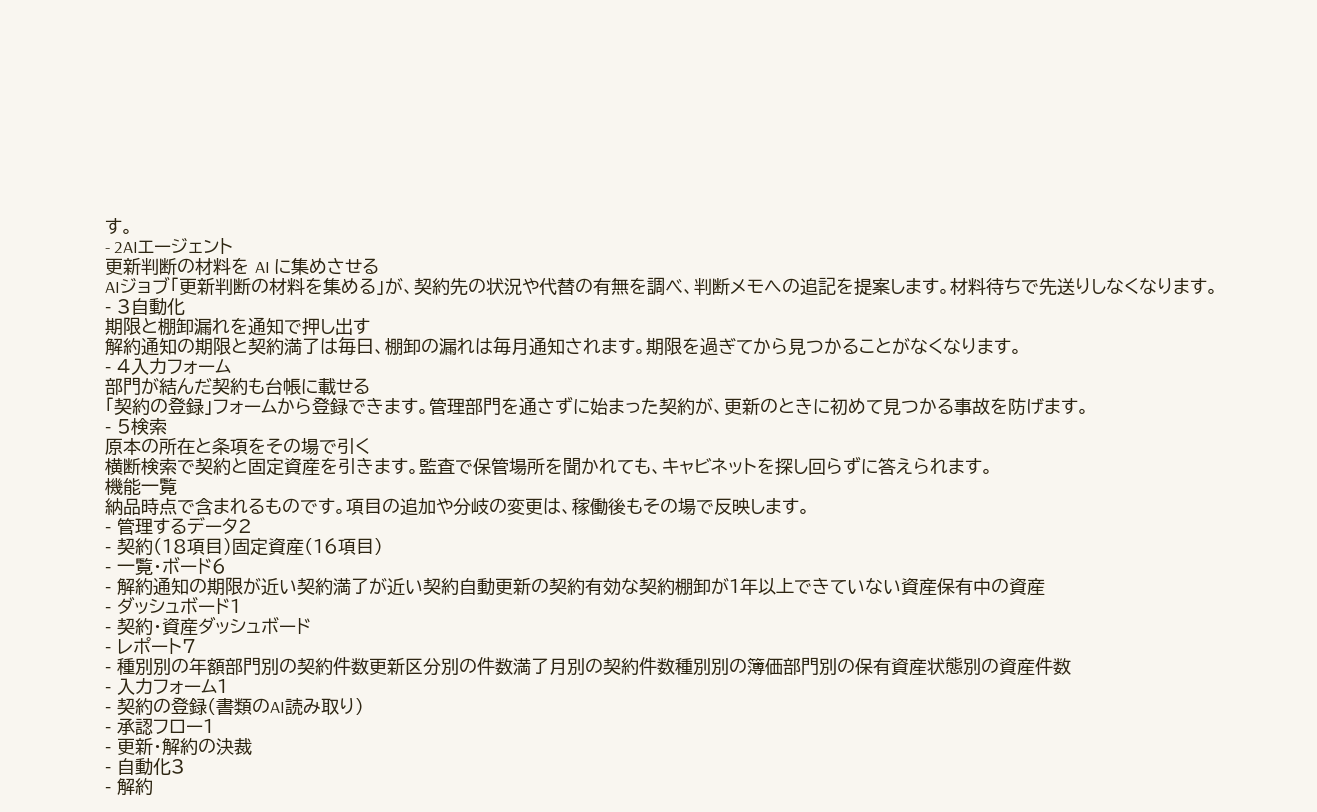す。
- 2AIエージェント
更新判断の材料を AI に集めさせる
AIジョブ「更新判断の材料を集める」が、契約先の状況や代替の有無を調べ、判断メモへの追記を提案します。材料待ちで先送りしなくなります。
- 3自動化
期限と棚卸漏れを通知で押し出す
解約通知の期限と契約満了は毎日、棚卸の漏れは毎月通知されます。期限を過ぎてから見つかることがなくなります。
- 4入力フォーム
部門が結んだ契約も台帳に載せる
「契約の登録」フォームから登録できます。管理部門を通さずに始まった契約が、更新のときに初めて見つかる事故を防げます。
- 5検索
原本の所在と条項をその場で引く
横断検索で契約と固定資産を引きます。監査で保管場所を聞かれても、キャビネットを探し回らずに答えられます。
機能一覧
納品時点で含まれるものです。項目の追加や分岐の変更は、稼働後もその場で反映します。
- 管理するデータ2
- 契約(18項目)固定資産(16項目)
- 一覧・ボード6
- 解約通知の期限が近い契約満了が近い契約自動更新の契約有効な契約棚卸が1年以上できていない資産保有中の資産
- ダッシュボード1
- 契約・資産ダッシュボード
- レポート7
- 種別別の年額部門別の契約件数更新区分別の件数満了月別の契約件数種別別の簿価部門別の保有資産状態別の資産件数
- 入力フォーム1
- 契約の登録(書類のAI読み取り)
- 承認フロー1
- 更新・解約の決裁
- 自動化3
- 解約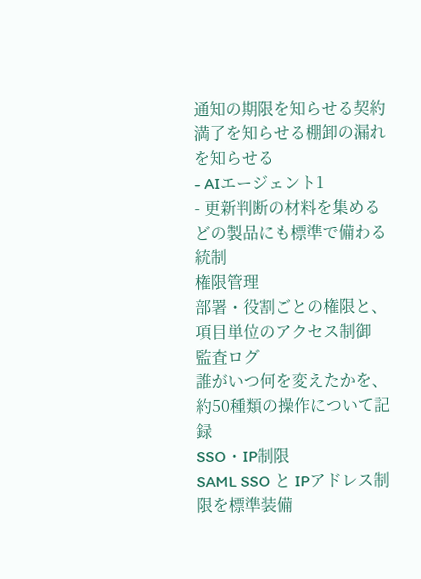通知の期限を知らせる契約満了を知らせる棚卸の漏れを知らせる
- AIエージェント1
- 更新判断の材料を集める
どの製品にも標準で備わる統制
権限管理
部署・役割ごとの権限と、項目単位のアクセス制御
監査ログ
誰がいつ何を変えたかを、約50種類の操作について記録
SSO・IP制限
SAML SSO と IPアドレス制限を標準装備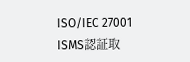ISO/IEC 27001
ISMS認証取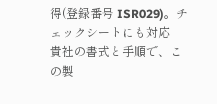得(登録番号 ISR029)。チェックシートにも対応
貴社の書式と手順で、この製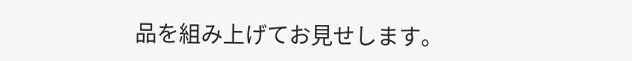品を組み上げてお見せします。